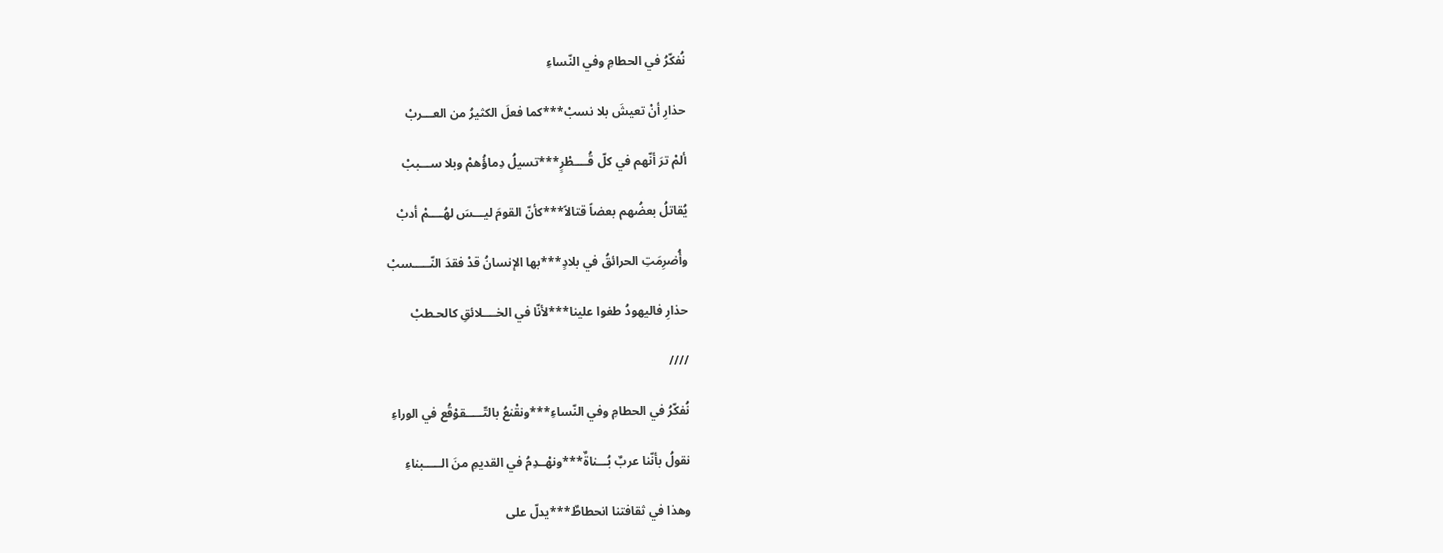نُفكّرُ في الحطامِ وفي النّساءِ

حذارِ أنْ تعيشَ بلا نسبْ***كما فعلَ الكثيرُ من العـــربْ

ألمْ ترَ أنّهم في كلّ قُــــطْرٍ***تسيلُ دِماؤُهمْ وبلا ســـببْ

يُقاتلُ بعضُهم بعضاً قتالاً***كأنّ القومَ ليـــسَ لهُــــمْ أدبْ

وأُضرِمَتِ الحرائقُ في بلادٍ***بها الإنسانُ قدْ فقدَ النّـــــسبْ

حذارِ فاليهودُ طغوا علينا***لأنّا في الخــــلائقِ كالحـطبْ

////

نُفكّرُ في الحطامِ وفي النّساءِ***ونقْنعُ بالتّـــــقوْقُع في الوراءِ

نقولُ بأنّنا عربٌ بُـــناةٌ***ونهْــدِمُ في القديمِ منَ الـــــبناءِ

وهذا في ثقافتنا انحطاطٌ***يدلّ على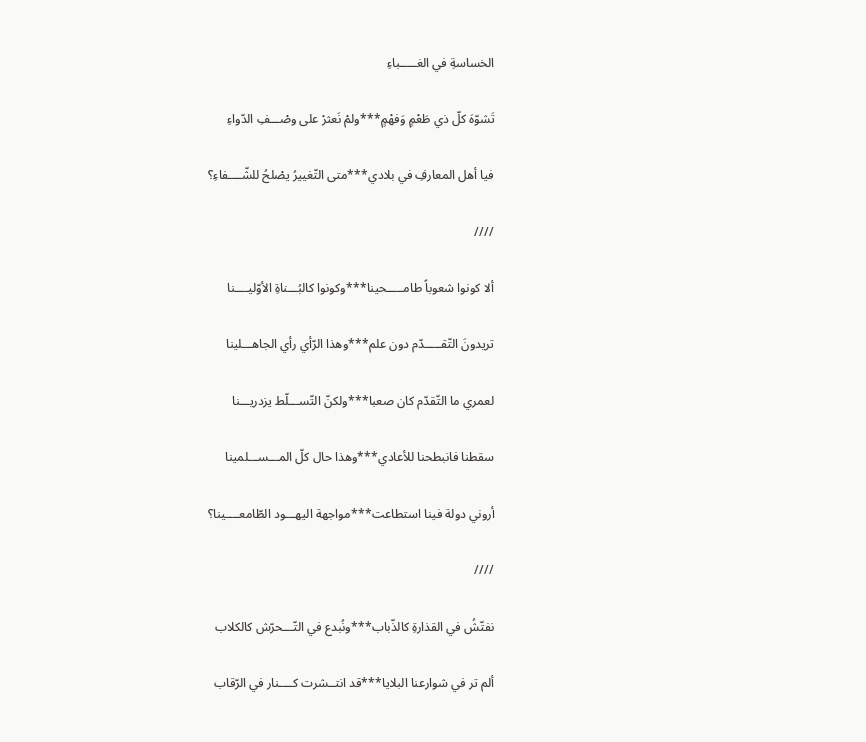الخساسةِ في الغـــــباءِ

تَشوّهَ كلّ ذي طَعْمٍ وَفهْمٍ***ولمْ نَعثرْ على وصْـــفِ الدّواءِ

فيا أهل المعارفِ في بلادي***متى التّغييرُ يصْلحُ للشّــــفاءِ؟

////

ألا كونوا شعوباً طامـــــحينا***وكونوا كالبُـــناةِ الأوّليــــنا

تريدونَ التّقـــــدّم دون علم***وهذا الرّأي رأي الجاهـــلينا

لعمري ما التّقدّم كان صعبا***ولكنّ التّســـلّط يزدريـــنا

سقطنا فانبطحنا للأعادي***وهذا حال كلّ المـــســـلمينا

أروني دولة فينا استطاعت***مواجهة اليهـــود الطّامعــــينا؟

////

نفتّشُ في القذارةِ كالذّباب***ونُبدع في التّـــحرّش كالكلاب

ألم تر في شوارعنا البلايا***قد انتــشرت كــــنار في الرّقاب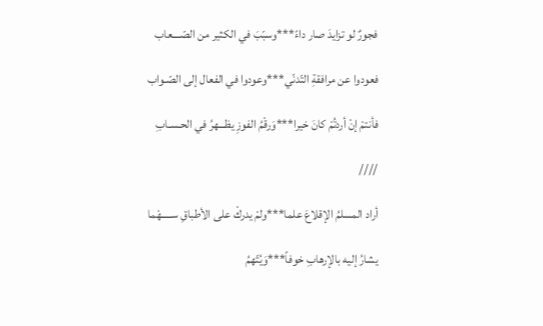فجورٌ لو تزايدَ صار داءً***وسبّبَ في الكثير من الصّــــعاب

فعودوا عن مرافقةِ التّدنّي***وعودوا في الفعال إلى الصّـواب

فأنتمْ إنْ أردتُمْ كانَ خيرا***وَرقْمُ الفوزِ يظـــهرُ في الحـسـابِ

////

أراد المسلمُ الإقلاعَ علما***ولمْ يدركْ على الأطباقِ ســـــهْما

يشارُ إليه بالإرهابِ خوفاً***وَيُتّهمُ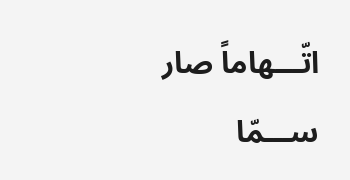اتّـــهاماً صار ســـمّا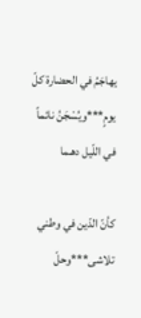يهاجَمُ في الحضارة كلّ يومٍ***ويُسْجَنُ نائماً في اللّيل دهـما

كأنّ الدّين في وطني تلاشى***وحلّ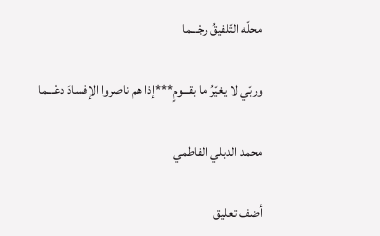محلّه التّلفيقُ رجْـــما

وربّي لا يغيّرُ ما بقـــومٍ***إذا هم ناصروا الإفسادَ دعْـــما

محمد الدبلي الفاطمي

أضف تعليق